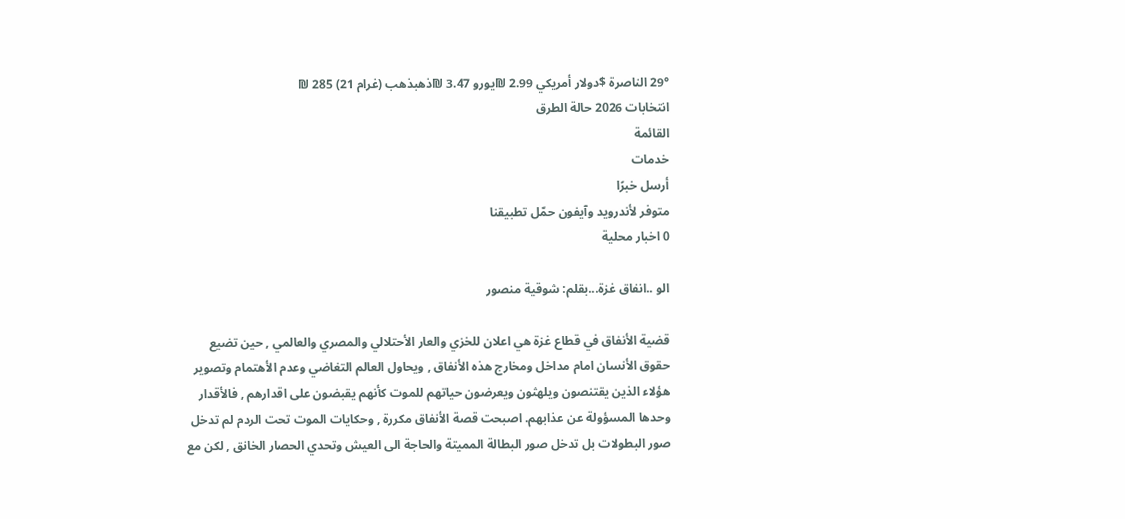29° الناصرة $دولار أمريكي 2.99 ₪يورو 3.47 ₪ذهبذهب (غرام 21) 285 ₪
انتخابات 2026 حالة الطرق
القائمة
خدمات
أرسل خبرًا
متوفر لأندرويد وآيفون حمّل تطبيقنا
0 اخبار محلية

الو ..انفاق غزة...بقلم: شوقية منصور

قضية الأنفاق في قطاع غزة هي اعلان للخزي والعار الأحتلالي والمصري والعالمي , حين تضيع حقوق الأنسان امام مداخل ومخارج هذه الأنفاق , ويحاول العالم التغاضي وعدم الأهتمام وتصوير هؤلاء الذين يقتنصون ويلهثون ويعرضون حياتهم للموت كأنهم يقبضون على اقدارهم , فالأقدار وحدها المسؤولة عن عذابهم. اصبحت قصة الأنفاق مكررة , وحكايات الموت تحت الردم لم تدخل صور البطولات بل تدخل صور البطالة المميتة والحاجة الى العيش وتحدي الحصار الخانق , لكن مع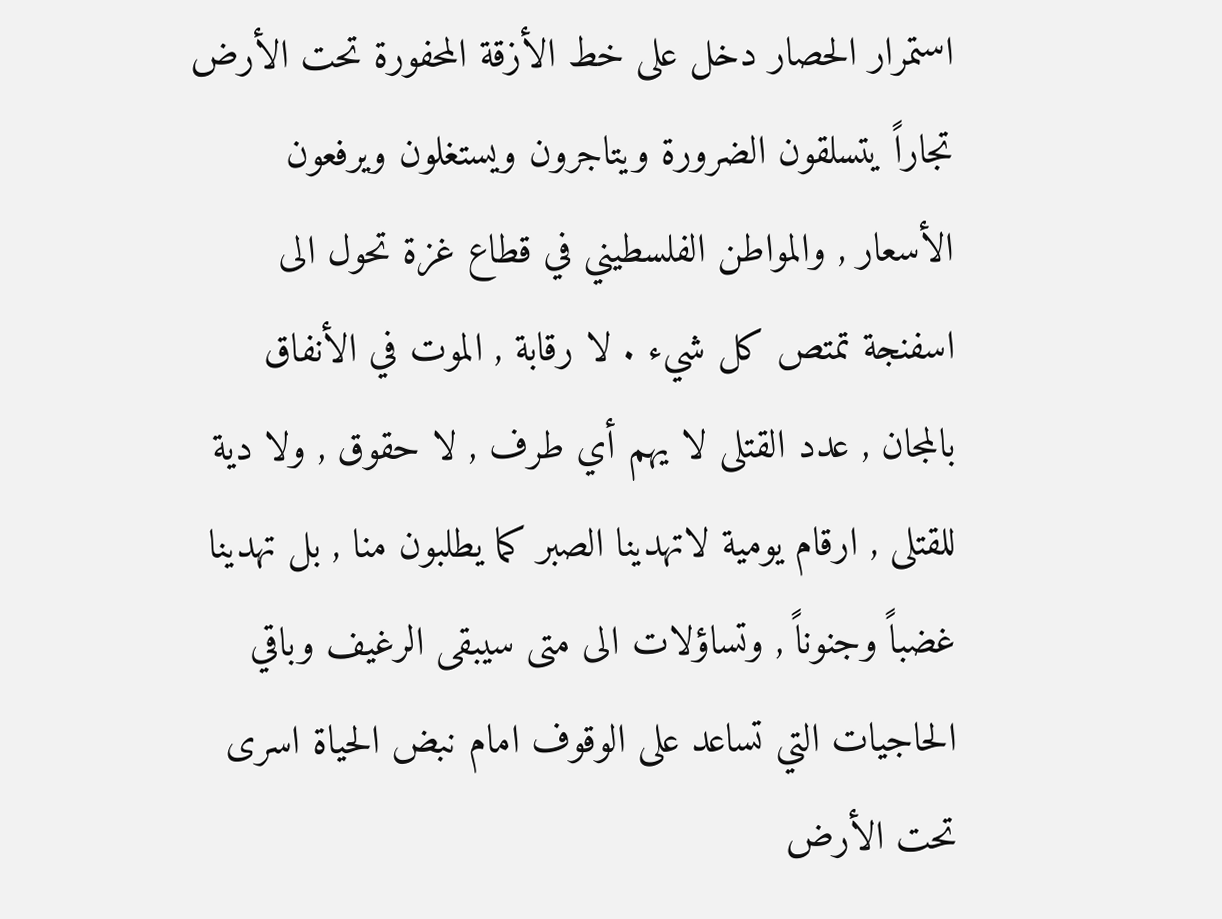استمرار الحصار دخل على خط الأزقة المحفورة تحت الأرض تجاراً يتسلقون الضرورة ويتاجرون ويستغلون ويرفعون الأسعار , والمواطن الفلسطيني في قطاع غزة تحول الى اسفنجة تمتص كل شيء . لا رقابة , الموت في الأنفاق بالمجان , عدد القتلى لا يهم أي طرف , لا حقوق , ولا دية للقتلى , ارقام يومية لاتهدينا الصبر كما يطلبون منا , بل تهدينا غضباً وجنوناً , وتساؤلات الى متى سيبقى الرغيف وباقي الحاجيات التي تساعد على الوقوف امام نبض الحياة اسرى تحت الأرض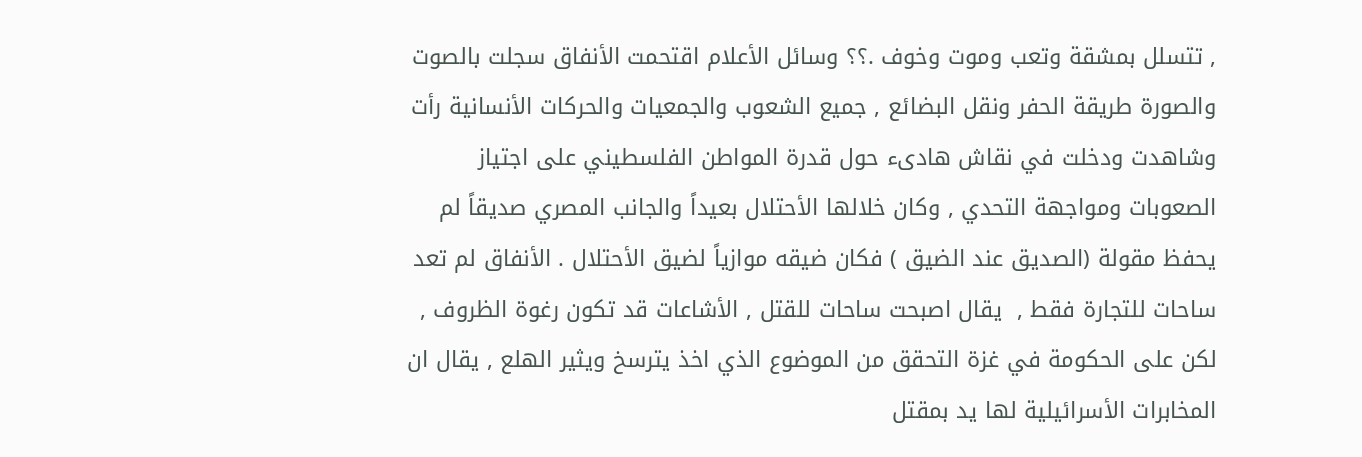, تتسلل بمشقة وتعب وموت وخوف .؟؟ وسائل الأعلام اقتحمت الأنفاق سجلت بالصوت والصورة طريقة الحفر ونقل البضائع , جميع الشعوب والجمعيات والحركات الأنسانية رأت وشاهدت ودخلت في نقاش هادىء حول قدرة المواطن الفلسطيني على اجتياز الصعوبات ومواجهة التحدي , وكان خلالها الأحتلال بعيداً والجانب المصري صديقاً لم يحفظ مقولة (الصديق عند الضيق ) فكان ضيقه موازياً لضيق الأحتلال . الأنفاق لم تعد ساحات للتجارة فقط ,  يقال اصبحت ساحات للقتل , الأشاعات قد تكون رغوة الظروف , لكن على الحكومة في غزة التحقق من الموضوع الذي اخذ يترسخ ويثير الهلع , يقال ان المخابرات الأسرائيلية لها يد بمقتل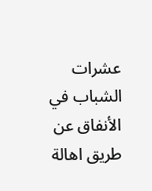عشرات الشباب في الأنفاق عن طريق اهالة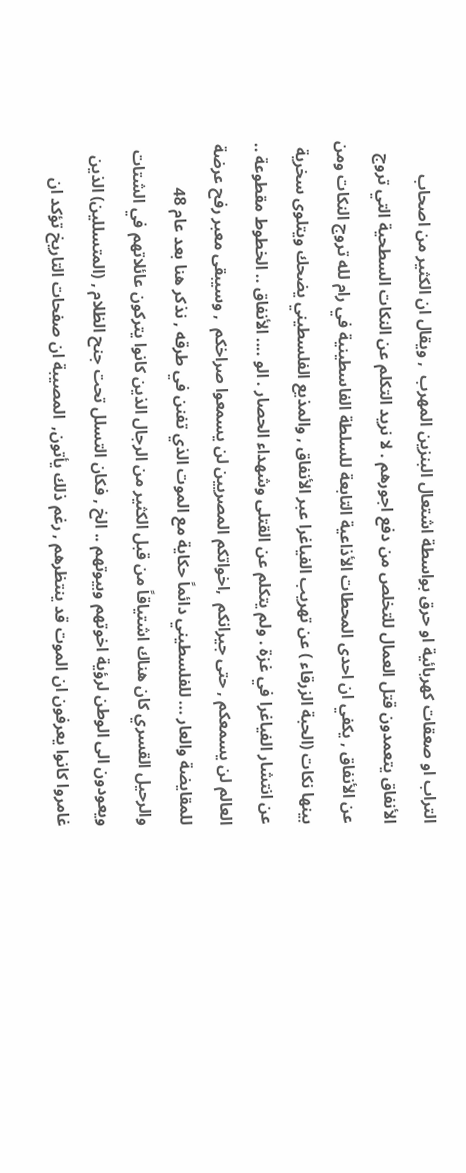التراب او صعقات كهربائية او حرق بواسطة اشتعال البنزين المهرب  , ويقال ان الكثير من اصحاب الأنفاق يتعمدون قتل العمال للتخلص من دفع اجورهم . لا نريد التكلم عن النكات السطحية التي تروج عن الأنفاق , يكفي ان احدى المحطات الأذاعية التابعة للسلطة الفاسطينية في رام لله تروج النكات ومن بينها نكات (الحبة الزرقاء ) عن تهريب الفياغرا عبر الأنفاق , والمذيع الفلسطيني يضحك ويتلوى سخرية عن انتشار الفياغرا في غزة . ولم يتكلم عن القتلى وشهداء الحصار . الو .... الأنفاق .. الخطوط مقطوعة .. العالم لن يسمعكم , حتى جيرانكم  ,اخواتكم المصريين لن يسمعوا صراخكم  , وسيبقى معبر رفح عرضة للمقايضة والعار ... للفلسطيني دائماً حكاية مع الموت الذي تفنن في طرقه , نذكر هنا بعد عام 48 والرحيل القسري كان هناك اشتياقاً من قبل الكثير من الرجال الذين كانوا يتركون عائلاتهم في الشتات ويعودون الى الوطن لرؤية اخوتهم وبيوتهم .. الخ , فكان التسلل تحت جنح الظلام , (المتسللين) الذين غامروا كانوا يعرفون ان الموت قد ينتظرهم , رغم ذلك يأتون,  المصيبة ان صفحات التاريخ تؤكد ان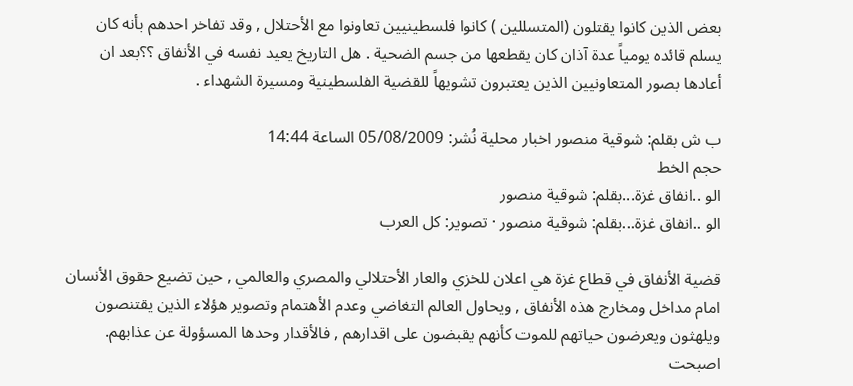بعض الذين كانوا يقتلون (المتسللين ) كانوا فلسطينيين تعاونوا مع الأحتلال , وقد تفاخر احدهم بأنه كان يسلم قائده يومياً عدة آذان كان يقطعها من جسم الضحية . هل التاريخ يعيد نفسه في الأنفاق ؟؟بعد ان أعادها بصور المتعاونيين الذين يعتبرون تشويهاً للقضية الفلسطينية ومسيرة الشهداء .

ب ش بقلم: شوقية منصور اخبار محلية نُشر: 05/08/2009 الساعة 14:44
حجم الخط
الو ..انفاق غزة...بقلم: شوقية منصور
الو ..انفاق غزة...بقلم: شوقية منصور · تصوير: كل العرب

قضية الأنفاق في قطاع غزة هي اعلان للخزي والعار الأحتلالي والمصري والعالمي , حين تضيع حقوق الأنسان امام مداخل ومخارج هذه الأنفاق , ويحاول العالم التغاضي وعدم الأهتمام وتصوير هؤلاء الذين يقتنصون ويلهثون ويعرضون حياتهم للموت كأنهم يقبضون على اقدارهم , فالأقدار وحدها المسؤولة عن عذابهم. اصبحت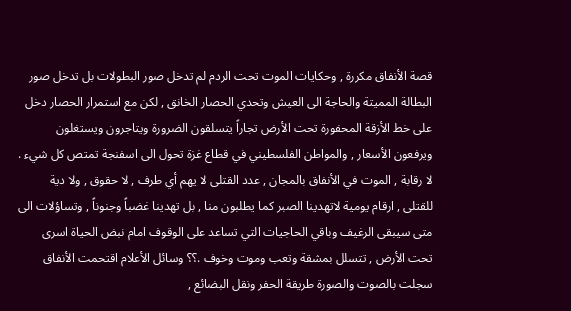قصة الأنفاق مكررة , وحكايات الموت تحت الردم لم تدخل صور البطولات بل تدخل صور البطالة المميتة والحاجة الى العيش وتحدي الحصار الخانق , لكن مع استمرار الحصار دخل على خط الأزقة المحفورة تحت الأرض تجاراً يتسلقون الضرورة ويتاجرون ويستغلون ويرفعون الأسعار , والمواطن الفلسطيني في قطاع غزة تحول الى اسفنجة تمتص كل شيء . لا رقابة , الموت في الأنفاق بالمجان , عدد القتلى لا يهم أي طرف , لا حقوق , ولا دية للقتلى , ارقام يومية لاتهدينا الصبر كما يطلبون منا , بل تهدينا غضباً وجنوناً , وتساؤلات الى متى سيبقى الرغيف وباقي الحاجيات التي تساعد على الوقوف امام نبض الحياة اسرى تحت الأرض , تتسلل بمشقة وتعب وموت وخوف .؟؟ وسائل الأعلام اقتحمت الأنفاق سجلت بالصوت والصورة طريقة الحفر ونقل البضائع ,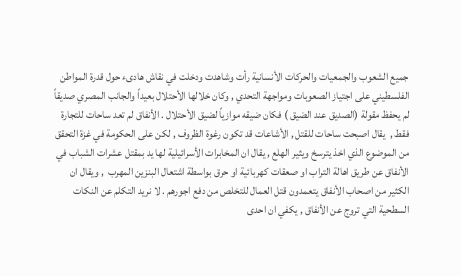جميع الشعوب والجمعيات والحركات الأنسانية رأت وشاهدت ودخلت في نقاش هادىء حول قدرة المواطن الفلسطيني على اجتياز الصعوبات ومواجهة التحدي , وكان خلالها الأحتلال بعيداً والجانب المصري صديقاً لم يحفظ مقولة (الصديق عند الضيق ) فكان ضيقه موازياً لضيق الأحتلال . الأنفاق لم تعد ساحات للتجارة فقط ,  يقال اصبحت ساحات للقتل , الأشاعات قد تكون رغوة الظروف , لكن على الحكومة في غزة التحقق من الموضوع الذي اخذ يترسخ ويثير الهلع , يقال ان المخابرات الأسرائيلية لها يد بمقتل عشرات الشباب في الأنفاق عن طريق اهالة التراب او صعقات كهربائية او حرق بواسطة اشتعال البنزين المهرب  , ويقال ان الكثير من اصحاب الأنفاق يتعمدون قتل العمال للتخلص من دفع اجورهم . لا نريد التكلم عن النكات السطحية التي تروج عن الأنفاق , يكفي ان احدى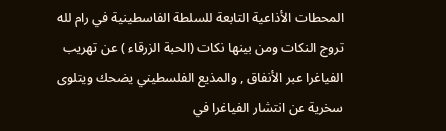المحطات الأذاعية التابعة للسلطة الفاسطينية في رام لله تروج النكات ومن بينها نكات (الحبة الزرقاء ) عن تهريب الفياغرا عبر الأنفاق , والمذيع الفلسطيني يضحك ويتلوى سخرية عن انتشار الفياغرا في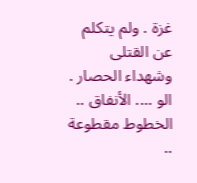غزة . ولم يتكلم عن القتلى وشهداء الحصار . الو .... الأنفاق .. الخطوط مقطوعة ..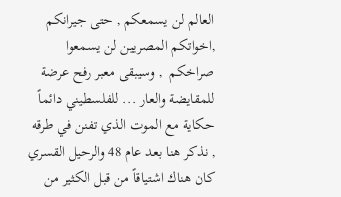العالم لن يسمعكم , حتى جيرانكم  ,اخواتكم المصريين لن يسمعوا صراخكم  , وسيبقى معبر رفح عرضة للمقايضة والعار ... للفلسطيني دائماً حكاية مع الموت الذي تفنن في طرقه , نذكر هنا بعد عام 48 والرحيل القسري كان هناك اشتياقاً من قبل الكثير من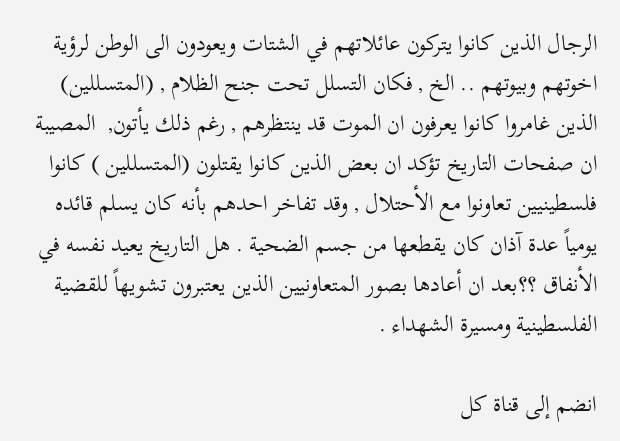الرجال الذين كانوا يتركون عائلاتهم في الشتات ويعودون الى الوطن لرؤية اخوتهم وبيوتهم .. الخ , فكان التسلل تحت جنح الظلام , (المتسللين) الذين غامروا كانوا يعرفون ان الموت قد ينتظرهم , رغم ذلك يأتون,  المصيبة ان صفحات التاريخ تؤكد ان بعض الذين كانوا يقتلون (المتسللين ) كانوا فلسطينيين تعاونوا مع الأحتلال , وقد تفاخر احدهم بأنه كان يسلم قائده يومياً عدة آذان كان يقطعها من جسم الضحية . هل التاريخ يعيد نفسه في الأنفاق ؟؟بعد ان أعادها بصور المتعاونيين الذين يعتبرون تشويهاً للقضية الفلسطينية ومسيرة الشهداء .

انضم إلى قناة كل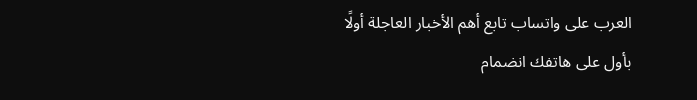العرب على واتساب تابع أهم الأخبار العاجلة أولًا بأول على هاتفك انضمام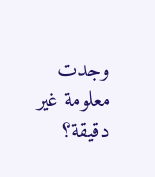وجدت معلومة غير دقيقة؟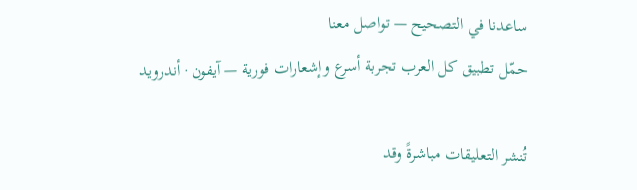ساعدنا في التصحيح — تواصل معنا
حمّل تطبيق كل العرب تجربة أسرع وإشعارات فورية — آيفون · أندرويد

تُنشر التعليقات مباشرةً وقد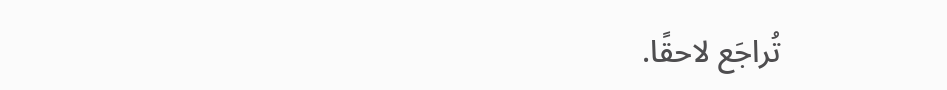تُراجَع لاحقًا.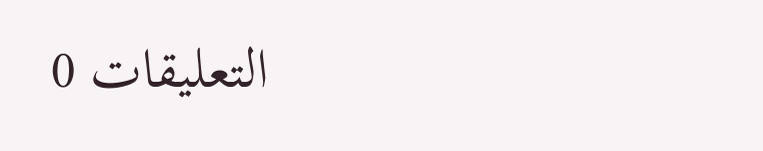التعليقات 0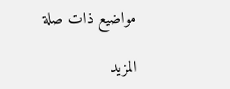مواضيع ذات صلة

المزيد